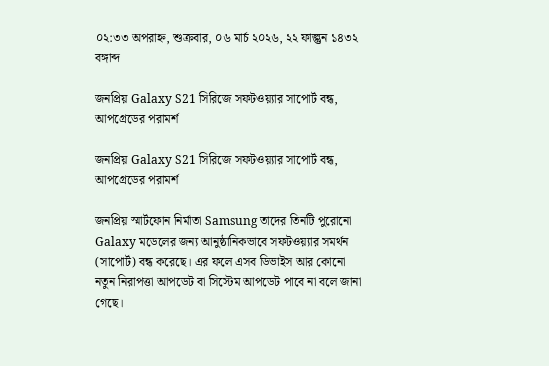০২:৩৩ অপরাহ্ন, শুক্রবার, ০৬ মার্চ ২০২৬, ২২ ফাল্গুন ১৪৩২ বঙ্গাব্দ

জনপ্রিয় Galaxy S21 সিরিজে সফটওয়্যার সাপোর্ট বন্ধ, আপগ্রেডের পরামর্শ

জনপ্রিয় Galaxy S21 সিরিজে সফটওয়্যার সাপোর্ট বন্ধ, আপগ্রেডের পরামর্শ

জনপ্রিয় স্মার্টফোন নির্মাতা Samsung তাদের তিনটি পুরোনো Galaxy মডেলের জন্য আনুষ্ঠানিকভাবে সফটওয়্যার সমর্থন (সাপোর্ট) বন্ধ করেছে। এর ফলে এসব ডিভাইস আর কোনো নতুন নিরাপত্তা আপডেট বা সিস্টেম আপডেট পাবে না বলে জানা গেছে।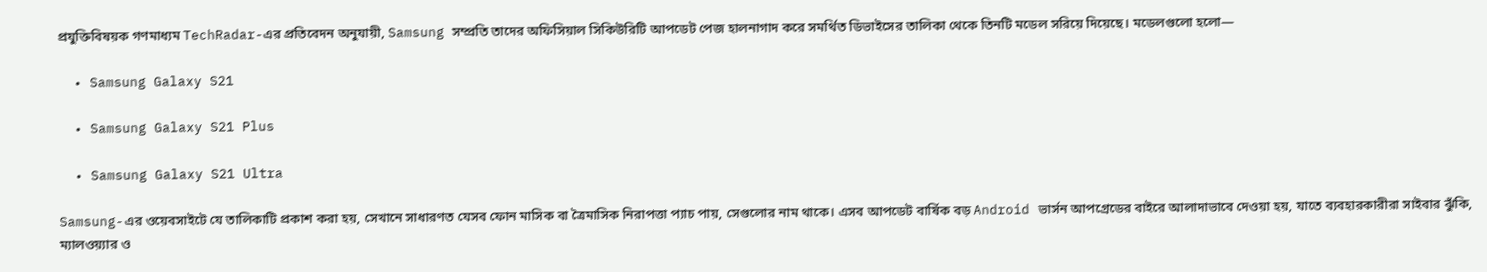প্রযুক্তিবিষয়ক গণমাধ্যম TechRadar-এর প্রতিবেদন অনুযায়ী, Samsung সম্প্রতি তাদের অফিসিয়াল সিকিউরিটি আপডেট পেজ হালনাগাদ করে সমর্থিত ডিভাইসের তালিকা থেকে তিনটি মডেল সরিয়ে দিয়েছে। মডেলগুলো হলো—

  • Samsung Galaxy S21

  • Samsung Galaxy S21 Plus

  • Samsung Galaxy S21 Ultra

Samsung-এর ওয়েবসাইটে যে তালিকাটি প্রকাশ করা হয়, সেখানে সাধারণত যেসব ফোন মাসিক বা ত্রৈমাসিক নিরাপত্তা প্যাচ পায়, সেগুলোর নাম থাকে। এসব আপডেট বার্ষিক বড় Android ভার্সন আপগ্রেডের বাইরে আলাদাভাবে দেওয়া হয়, যাতে ব্যবহারকারীরা সাইবার ঝুঁকি, ম্যালওয়্যার ও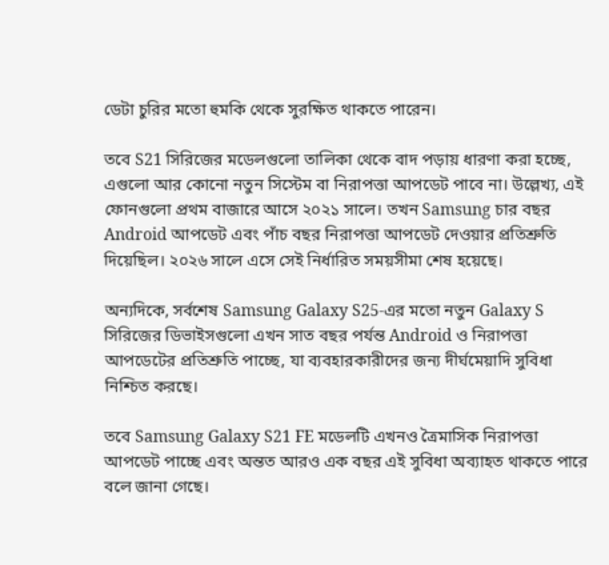ডেটা চুরির মতো হুমকি থেকে সুরক্ষিত থাকতে পারেন।

তবে S21 সিরিজের মডেলগুলো তালিকা থেকে বাদ পড়ায় ধারণা করা হচ্ছে, এগুলো আর কোনো নতুন সিস্টেম বা নিরাপত্তা আপডেট পাবে না। উল্লেখ্য, এই ফোনগুলো প্রথম বাজারে আসে ২০২১ সালে। তখন Samsung চার বছর Android আপডেট এবং পাঁচ বছর নিরাপত্তা আপডেট দেওয়ার প্রতিশ্রুতি দিয়েছিল। ২০২৬ সালে এসে সেই নির্ধারিত সময়সীমা শেষ হয়েছে।

অন্যদিকে, সর্বশেষ Samsung Galaxy S25-এর মতো নতুন Galaxy S সিরিজের ডিভাইসগুলো এখন সাত বছর পর্যন্ত Android ও নিরাপত্তা আপডেটের প্রতিশ্রুতি পাচ্ছে, যা ব্যবহারকারীদের জন্য দীর্ঘমেয়াদি সুবিধা নিশ্চিত করছে।

তবে Samsung Galaxy S21 FE মডেলটি এখনও ত্রৈমাসিক নিরাপত্তা আপডেট পাচ্ছে এবং অন্তত আরও এক বছর এই সুবিধা অব্যাহত থাকতে পারে বলে জানা গেছে।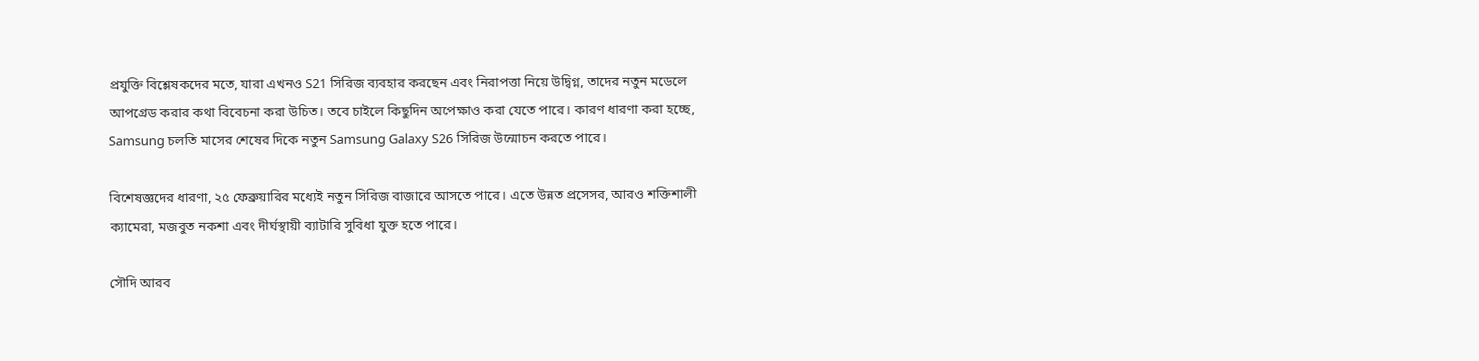প্রযুক্তি বিশ্লেষকদের মতে, যারা এখনও S21 সিরিজ ব্যবহার করছেন এবং নিরাপত্তা নিয়ে উদ্বিগ্ন, তাদের নতুন মডেলে আপগ্রেড করার কথা বিবেচনা করা উচিত। তবে চাইলে কিছুদিন অপেক্ষাও করা যেতে পারে। কারণ ধারণা করা হচ্ছে, Samsung চলতি মাসের শেষের দিকে নতুন Samsung Galaxy S26 সিরিজ উন্মোচন করতে পারে।

বিশেষজ্ঞদের ধারণা, ২৫ ফেব্রুয়ারির মধ্যেই নতুন সিরিজ বাজারে আসতে পারে। এতে উন্নত প্রসেসর, আরও শক্তিশালী ক্যামেরা, মজবুত নকশা এবং দীর্ঘস্থায়ী ব্যাটারি সুবিধা যুক্ত হতে পারে।

সৌদি আরব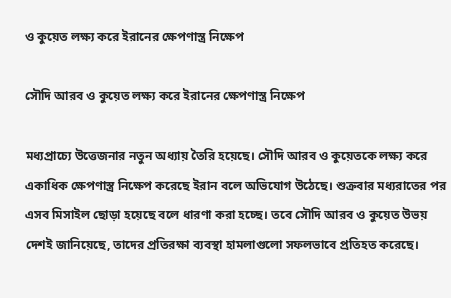ও কুয়েত লক্ষ্য করে ইরানের ক্ষেপণাস্ত্র নিক্ষেপ

সৌদি আরব ও কুয়েত লক্ষ্য করে ইরানের ক্ষেপণাস্ত্র নিক্ষেপ

মধ্যপ্রাচ্যে উত্তেজনার নতুন অধ্যায় তৈরি হয়েছে। সৌদি আরব ও কুয়েতকে লক্ষ্য করে একাধিক ক্ষেপণাস্ত্র নিক্ষেপ করেছে ইরান বলে অভিযোগ উঠেছে। শুক্রবার মধ্যরাতের পর এসব মিসাইল ছোড়া হয়েছে বলে ধারণা করা হচ্ছে। তবে সৌদি আরব ও কুয়েত উভয় দেশই জানিয়েছে, তাদের প্রতিরক্ষা ব্যবস্থা হামলাগুলো সফলভাবে প্রতিহত করেছে।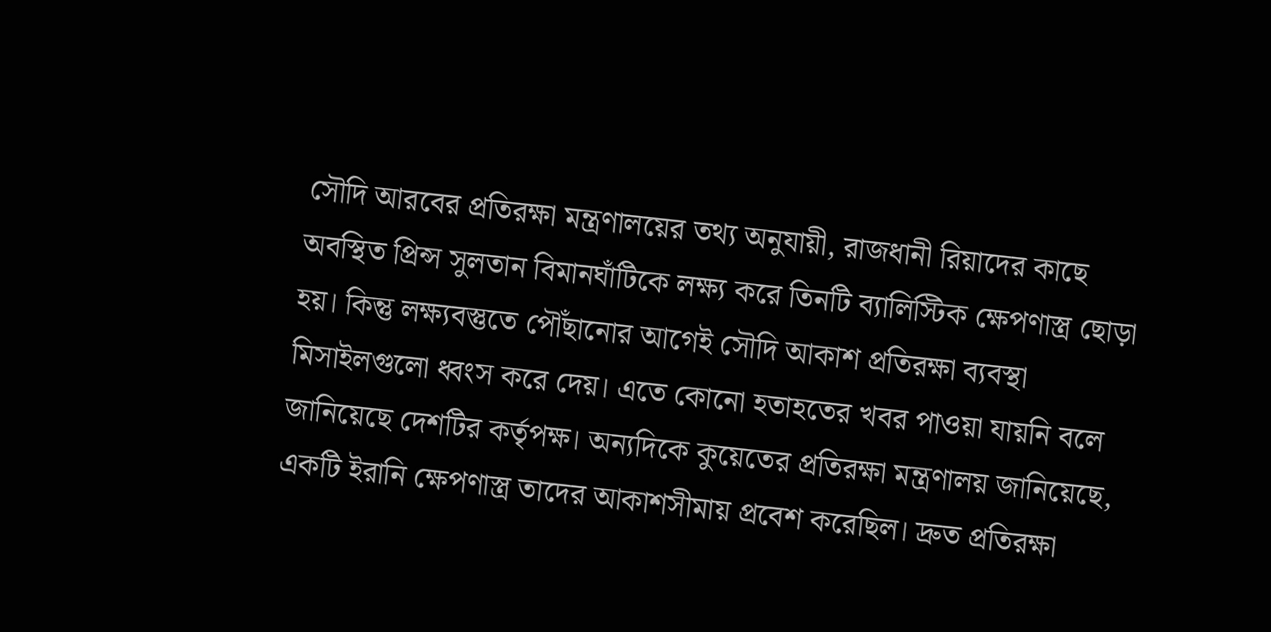সৌদি আরবের প্রতিরক্ষা মন্ত্রণালয়ের তথ্য অনুযায়ী, রাজধানী রিয়াদের কাছে অবস্থিত প্রিন্স সুলতান বিমানঘাঁটিকে লক্ষ্য করে তিনটি ব্যালিস্টিক ক্ষেপণাস্ত্র ছোড়া হয়। কিন্তু লক্ষ্যবস্তুতে পৌঁছানোর আগেই সৌদি আকাশ প্রতিরক্ষা ব্যবস্থা মিসাইলগুলো ধ্বংস করে দেয়। এতে কোনো হতাহতের খবর পাওয়া যায়নি বলে জানিয়েছে দেশটির কর্তৃপক্ষ। অন্যদিকে কুয়েতের প্রতিরক্ষা মন্ত্রণালয় জানিয়েছে, একটি ইরানি ক্ষেপণাস্ত্র তাদের আকাশসীমায় প্রবেশ করেছিল। দ্রুত প্রতিরক্ষা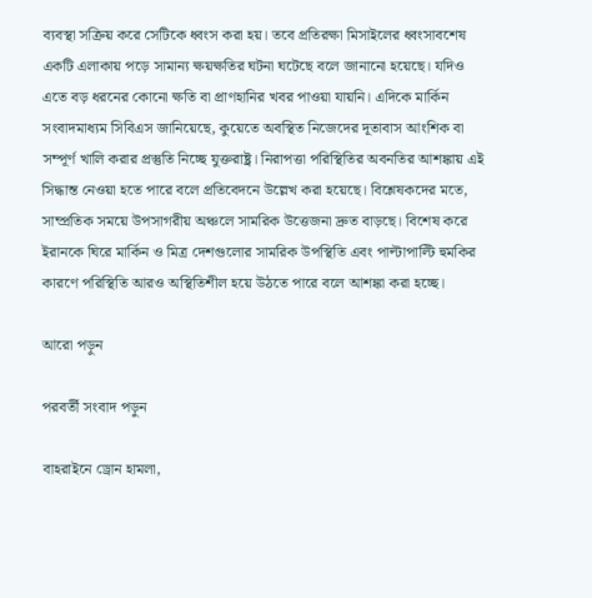ব্যবস্থা সক্রিয় করে সেটিকে ধ্বংস করা হয়। তবে প্রতিরক্ষা মিসাইলের ধ্বংসাবশেষ একটি এলাকায় পড়ে সামান্য ক্ষয়ক্ষতির ঘটনা ঘটেছে বলে জানানো হয়েছে। যদিও এতে বড় ধরনের কোনো ক্ষতি বা প্রাণহানির খবর পাওয়া যায়নি। এদিকে মার্কিন সংবাদমাধ্যম সিবিএস জানিয়েছে, কুয়েতে অবস্থিত নিজেদের দূতাবাস আংশিক বা সম্পূর্ণ খালি করার প্রস্তুতি নিচ্ছে যুক্তরাষ্ট্র। নিরাপত্তা পরিস্থিতির অবনতির আশঙ্কায় এই সিদ্ধান্ত নেওয়া হতে পারে বলে প্রতিবেদনে উল্লেখ করা হয়েছে। বিশ্লেষকদের মতে, সাম্প্রতিক সময়ে উপসাগরীয় অঞ্চলে সামরিক উত্তেজনা দ্রুত বাড়ছে। বিশেষ করে ইরানকে ঘিরে মার্কিন ও মিত্র দেশগুলোর সামরিক উপস্থিতি এবং পাল্টাপাল্টি হুমকির কারণে পরিস্থিতি আরও অস্থিতিশীল হয়ে উঠতে পারে বলে আশঙ্কা করা হচ্ছে।

আরো পড়ুন

পরবর্তী সংবাদ পড়ুন

বাহরাইনে ড্রোন হামলা,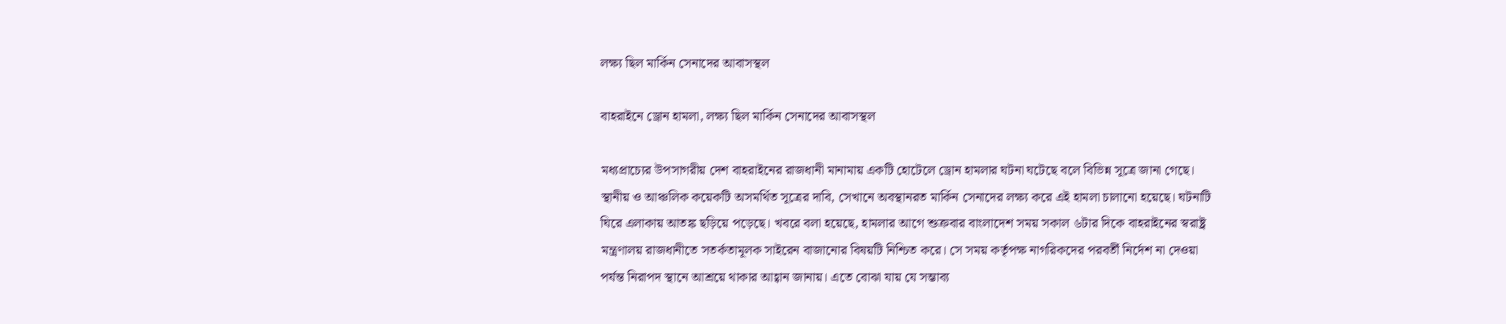লক্ষ্য ছিল মার্কিন সেনাদের আবাসস্থল

বাহরাইনে ড্রোন হামলা, লক্ষ্য ছিল মার্কিন সেনাদের আবাসস্থল

মধ্যপ্রাচ্যের উপসাগরীয় দেশ বাহরাইনের রাজধানী মানামায় একটি হোটেলে ড্রোন হামলার ঘটনা ঘটেছে বলে বিভিন্ন সূত্রে জানা গেছে। স্থানীয় ও আঞ্চলিক কয়েকটি অসমর্থিত সূত্রের দাবি, সেখানে অবস্থানরত মার্কিন সেনাদের লক্ষ্য করে এই হামলা চালানো হয়েছে। ঘটনাটি ঘিরে এলাকায় আতঙ্ক ছড়িয়ে পড়েছে। খবরে বলা হয়েছে, হামলার আগে শুক্রবার বাংলাদেশ সময় সকাল ৬টার দিকে বাহরাইনের স্বরাষ্ট্র মন্ত্রণালয় রাজধানীতে সতর্কতামূলক সাইরেন বাজানোর বিষয়টি নিশ্চিত করে। সে সময় কর্তৃপক্ষ নাগরিকদের পরবর্তী নির্দেশ না দেওয়া পর্যন্ত নিরাপদ স্থানে আশ্রয়ে থাকার আহ্বান জানায়। এতে বোঝা যায় যে সম্ভাব্য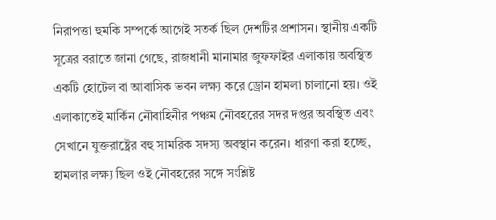নিরাপত্তা হুমকি সম্পর্কে আগেই সতর্ক ছিল দেশটির প্রশাসন। স্থানীয় একটি সূত্রের বরাতে জানা গেছে, রাজধানী মানামার জুফফাইর এলাকায় অবস্থিত একটি হোটেল বা আবাসিক ভবন লক্ষ্য করে ড্রোন হামলা চালানো হয়। ওই এলাকাতেই মার্কিন নৌবাহিনীর পঞ্চম নৌবহরের সদর দপ্তর অবস্থিত এবং সেখানে যুক্তরাষ্ট্রের বহু সামরিক সদস্য অবস্থান করেন। ধারণা করা হচ্ছে, হামলার লক্ষ্য ছিল ওই নৌবহরের সঙ্গে সংশ্লিষ্ট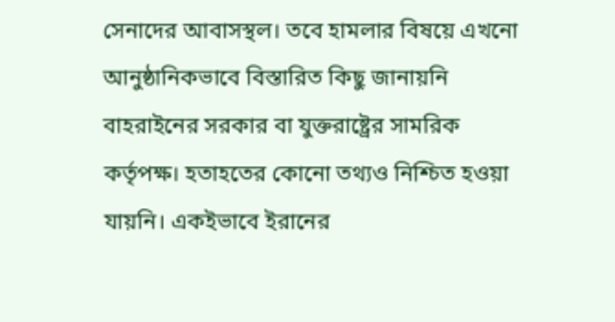সেনাদের আবাসস্থল। তবে হামলার বিষয়ে এখনো আনুষ্ঠানিকভাবে বিস্তারিত কিছু জানায়নি বাহরাইনের সরকার বা যুক্তরাষ্ট্রের সামরিক কর্তৃপক্ষ। হতাহতের কোনো তথ্যও নিশ্চিত হওয়া যায়নি। একইভাবে ইরানের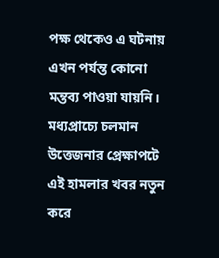পক্ষ থেকেও এ ঘটনায় এখন পর্যন্ত কোনো মন্তব্য পাওয়া যায়নি। মধ্যপ্রাচ্যে চলমান উত্তেজনার প্রেক্ষাপটে এই হামলার খবর নতুন করে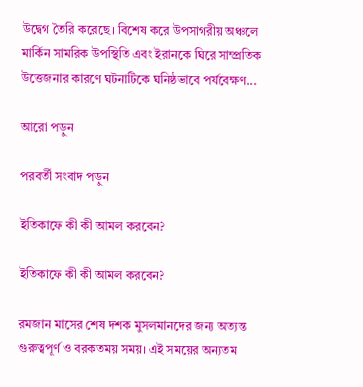উদ্বেগ তৈরি করেছে। বিশেষ করে উপসাগরীয় অঞ্চলে মার্কিন সামরিক উপস্থিতি এবং ইরানকে ঘিরে সাম্প্রতিক উত্তেজনার কারণে ঘটনাটিকে ঘনিষ্ঠভাবে পর্যবেক্ষণ...

আরো পড়ুন

পরবর্তী সংবাদ পড়ুন

ইতিকাফে কী কী আমল করবেন?

ইতিকাফে কী কী আমল করবেন?

রমজান মাসের শেষ দশক মুসলমানদের জন্য অত্যন্ত গুরুত্বপূর্ণ ও বরকতময় সময়। এই সময়ের অন্যতম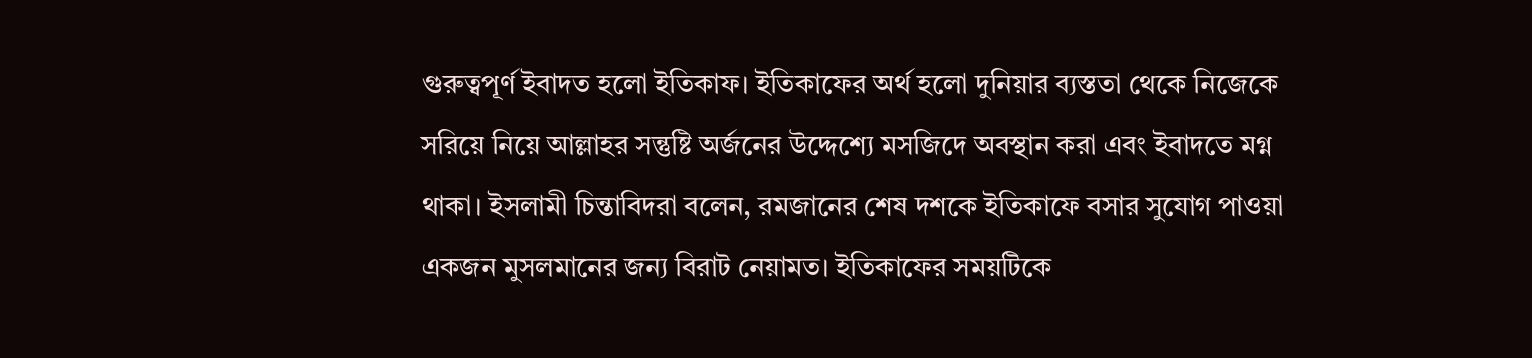গুরুত্বপূর্ণ ইবাদত হলো ইতিকাফ। ইতিকাফের অর্থ হলো দুনিয়ার ব্যস্ততা থেকে নিজেকে সরিয়ে নিয়ে আল্লাহর সন্তুষ্টি অর্জনের উদ্দেশ্যে মসজিদে অবস্থান করা এবং ইবাদতে মগ্ন থাকা। ইসলামী চিন্তাবিদরা বলেন, রমজানের শেষ দশকে ইতিকাফে বসার সুযোগ পাওয়া একজন মুসলমানের জন্য বিরাট নেয়ামত। ইতিকাফের সময়টিকে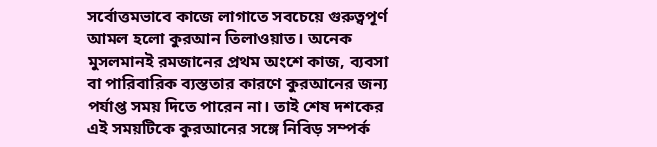সর্বোত্তমভাবে কাজে লাগাতে সবচেয়ে গুরুত্বপূর্ণ আমল হলো কুরআন তিলাওয়াত। অনেক মুসলমানই রমজানের প্রথম অংশে কাজ, ব্যবসা বা পারিবারিক ব্যস্ততার কারণে কুরআনের জন্য পর্যাপ্ত সময় দিতে পারেন না। তাই শেষ দশকের এই সময়টিকে কুরআনের সঙ্গে নিবিড় সম্পর্ক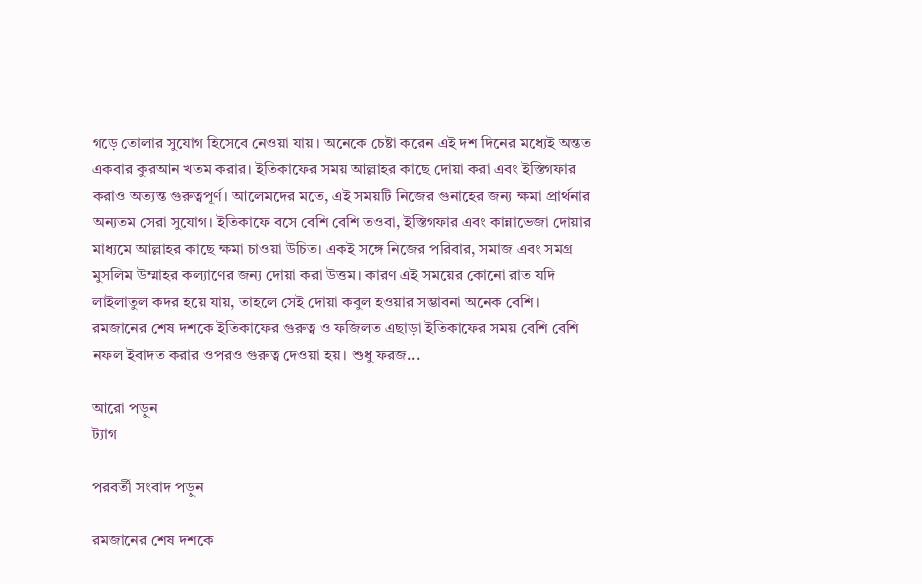গড়ে তোলার সুযোগ হিসেবে নেওয়া যায়। অনেকে চেষ্টা করেন এই দশ দিনের মধ্যেই অন্তত একবার কুরআন খতম করার। ইতিকাফের সময় আল্লাহর কাছে দোয়া করা এবং ইস্তিগফার করাও অত্যন্ত গুরুত্বপূর্ণ। আলেমদের মতে, এই সময়টি নিজের গুনাহের জন্য ক্ষমা প্রার্থনার অন্যতম সেরা সুযোগ। ইতিকাফে বসে বেশি বেশি তওবা, ইস্তিগফার এবং কান্নাভেজা দোয়ার মাধ্যমে আল্লাহর কাছে ক্ষমা চাওয়া উচিত। একই সঙ্গে নিজের পরিবার, সমাজ এবং সমগ্র মুসলিম উম্মাহর কল্যাণের জন্য দোয়া করা উত্তম। কারণ এই সময়ের কোনো রাত যদি লাইলাতুল কদর হয়ে যায়, তাহলে সেই দোয়া কবুল হওয়ার সম্ভাবনা অনেক বেশি। রমজানের শেষ দশকে ইতিকাফের গুরুত্ব ও ফজিলত এছাড়া ইতিকাফের সময় বেশি বেশি নফল ইবাদত করার ওপরও গুরুত্ব দেওয়া হয়। শুধু ফরজ...

আরো পড়ুন
ট্যাগ

পরবর্তী সংবাদ পড়ুন

রমজানের শেষ দশকে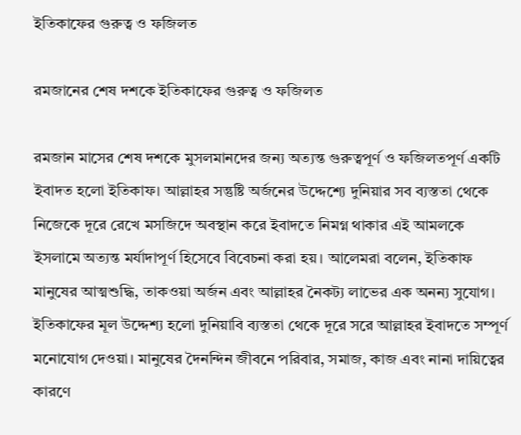ইতিকাফের গুরুত্ব ও ফজিলত

রমজানের শেষ দশকে ইতিকাফের গুরুত্ব ও ফজিলত

রমজান মাসের শেষ দশকে মুসলমানদের জন্য অত্যন্ত গুরুত্বপূর্ণ ও ফজিলতপূর্ণ একটি ইবাদত হলো ইতিকাফ। আল্লাহর সন্তুষ্টি অর্জনের উদ্দেশ্যে দুনিয়ার সব ব্যস্ততা থেকে নিজেকে দূরে রেখে মসজিদে অবস্থান করে ইবাদতে নিমগ্ন থাকার এই আমলকে ইসলামে অত্যন্ত মর্যাদাপূর্ণ হিসেবে বিবেচনা করা হয়। আলেমরা বলেন, ইতিকাফ মানুষের আত্মশুদ্ধি, তাকওয়া অর্জন এবং আল্লাহর নৈকট্য লাভের এক অনন্য সুযোগ। ইতিকাফের মূল উদ্দেশ্য হলো দুনিয়াবি ব্যস্ততা থেকে দূরে সরে আল্লাহর ইবাদতে সম্পূর্ণ মনোযোগ দেওয়া। মানুষের দৈনন্দিন জীবনে পরিবার, সমাজ, কাজ এবং নানা দায়িত্বের কারণে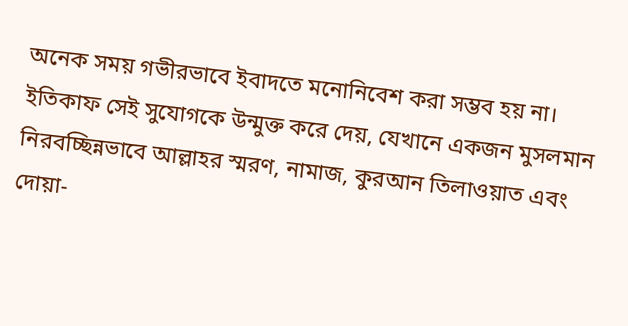অনেক সময় গভীরভাবে ইবাদতে মনোনিবেশ করা সম্ভব হয় না। ইতিকাফ সেই সুযোগকে উন্মুক্ত করে দেয়, যেখানে একজন মুসলমান নিরবচ্ছিন্নভাবে আল্লাহর স্মরণ, নামাজ, কুরআন তিলাওয়াত এবং দোয়া-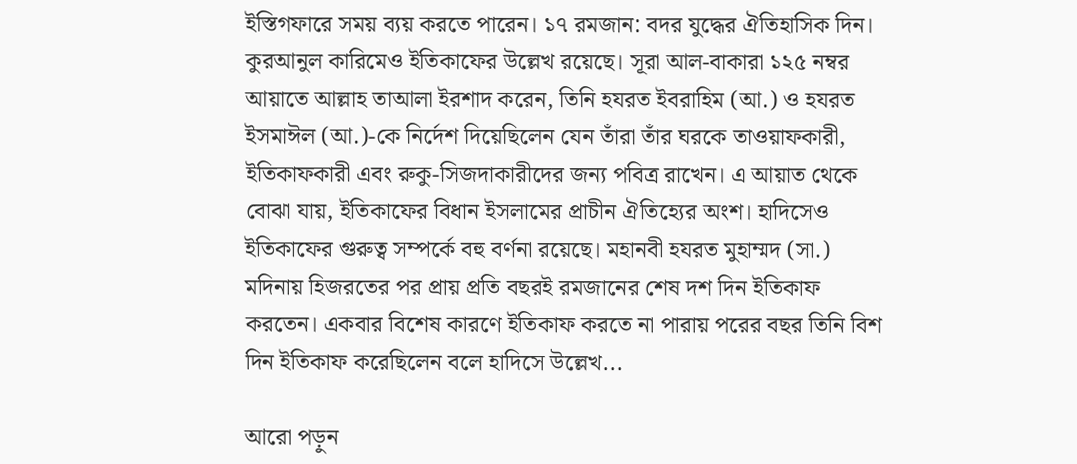ইস্তিগফারে সময় ব্যয় করতে পারেন। ১৭ রমজান: বদর যুদ্ধের ঐতিহাসিক দিন। কুরআনুল কারিমেও ইতিকাফের উল্লেখ রয়েছে। সূরা আল-বাকারা ১২৫ নম্বর আয়াতে আল্লাহ তাআলা ইরশাদ করেন, তিনি হযরত ইবরাহিম (আ.) ও হযরত ইসমাঈল (আ.)-কে নির্দেশ দিয়েছিলেন যেন তাঁরা তাঁর ঘরকে তাওয়াফকারী, ইতিকাফকারী এবং রুকু-সিজদাকারীদের জন্য পবিত্র রাখেন। এ আয়াত থেকে বোঝা যায়, ইতিকাফের বিধান ইসলামের প্রাচীন ঐতিহ্যের অংশ। হাদিসেও ইতিকাফের গুরুত্ব সম্পর্কে বহু বর্ণনা রয়েছে। মহানবী হযরত মুহাম্মদ (সা.) মদিনায় হিজরতের পর প্রায় প্রতি বছরই রমজানের শেষ দশ দিন ইতিকাফ করতেন। একবার বিশেষ কারণে ইতিকাফ করতে না পারায় পরের বছর তিনি বিশ দিন ইতিকাফ করেছিলেন বলে হাদিসে উল্লেখ...

আরো পড়ুন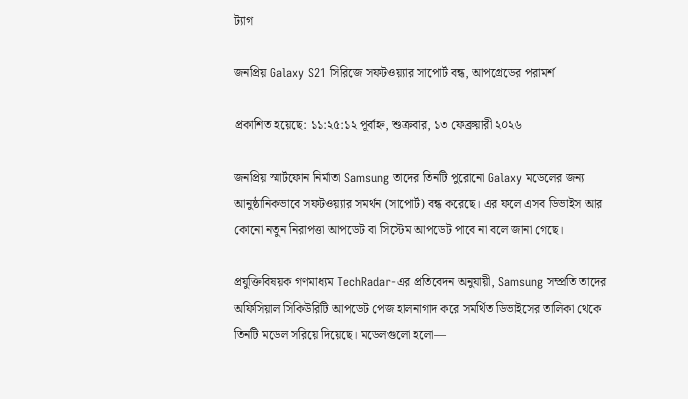ট্যাগ

জনপ্রিয় Galaxy S21 সিরিজে সফটওয়্যার সাপোর্ট বন্ধ, আপগ্রেডের পরামর্শ

প্রকাশিত হয়েছে: ১১:২৫:১২ পূর্বাহ্ন, শুক্রবার, ১৩ ফেব্রুয়ারী ২০২৬

জনপ্রিয় স্মার্টফোন নির্মাতা Samsung তাদের তিনটি পুরোনো Galaxy মডেলের জন্য আনুষ্ঠানিকভাবে সফটওয়্যার সমর্থন (সাপোর্ট) বন্ধ করেছে। এর ফলে এসব ডিভাইস আর কোনো নতুন নিরাপত্তা আপডেট বা সিস্টেম আপডেট পাবে না বলে জানা গেছে।

প্রযুক্তিবিষয়ক গণমাধ্যম TechRadar-এর প্রতিবেদন অনুযায়ী, Samsung সম্প্রতি তাদের অফিসিয়াল সিকিউরিটি আপডেট পেজ হালনাগাদ করে সমর্থিত ডিভাইসের তালিকা থেকে তিনটি মডেল সরিয়ে দিয়েছে। মডেলগুলো হলো—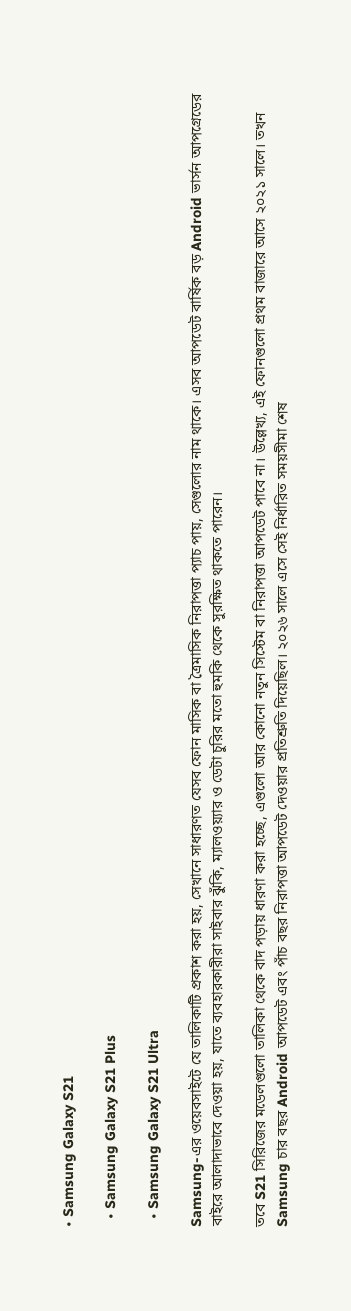• Samsung Galaxy S21

  • Samsung Galaxy S21 Plus

  • Samsung Galaxy S21 Ultra

Samsung-এর ওয়েবসাইটে যে তালিকাটি প্রকাশ করা হয়, সেখানে সাধারণত যেসব ফোন মাসিক বা ত্রৈমাসিক নিরাপত্তা প্যাচ পায়, সেগুলোর নাম থাকে। এসব আপডেট বার্ষিক বড় Android ভার্সন আপগ্রেডের বাইরে আলাদাভাবে দেওয়া হয়, যাতে ব্যবহারকারীরা সাইবার ঝুঁকি, ম্যালওয়্যার ও ডেটা চুরির মতো হুমকি থেকে সুরক্ষিত থাকতে পারেন।

তবে S21 সিরিজের মডেলগুলো তালিকা থেকে বাদ পড়ায় ধারণা করা হচ্ছে, এগুলো আর কোনো নতুন সিস্টেম বা নিরাপত্তা আপডেট পাবে না। উল্লেখ্য, এই ফোনগুলো প্রথম বাজারে আসে ২০২১ সালে। তখন Samsung চার বছর Android আপডেট এবং পাঁচ বছর নিরাপত্তা আপডেট দেওয়ার প্রতিশ্রুতি দিয়েছিল। ২০২৬ সালে এসে সেই নির্ধারিত সময়সীমা শেষ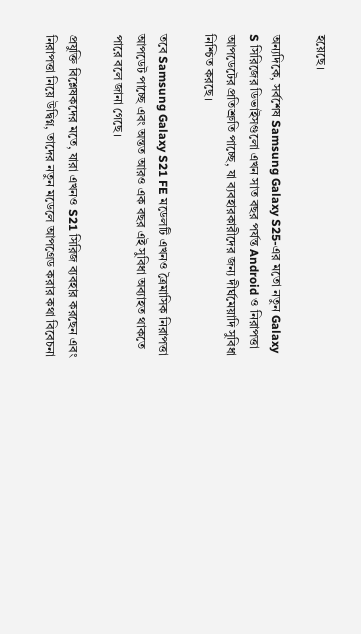হয়েছে।

অন্যদিকে, সর্বশেষ Samsung Galaxy S25-এর মতো নতুন Galaxy S সিরিজের ডিভাইসগুলো এখন সাত বছর পর্যন্ত Android ও নিরাপত্তা আপডেটের প্রতিশ্রুতি পাচ্ছে, যা ব্যবহারকারীদের জন্য দীর্ঘমেয়াদি সুবিধা নিশ্চিত করছে।

তবে Samsung Galaxy S21 FE মডেলটি এখনও ত্রৈমাসিক নিরাপত্তা আপডেট পাচ্ছে এবং অন্তত আরও এক বছর এই সুবিধা অব্যাহত থাকতে পারে বলে জানা গেছে।

প্রযুক্তি বিশ্লেষকদের মতে, যারা এখনও S21 সিরিজ ব্যবহার করছেন এবং নিরাপত্তা নিয়ে উদ্বিগ্ন, তাদের নতুন মডেলে আপগ্রেড করার কথা বিবেচনা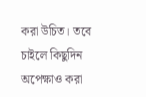করা উচিত। তবে চাইলে কিছুদিন অপেক্ষাও করা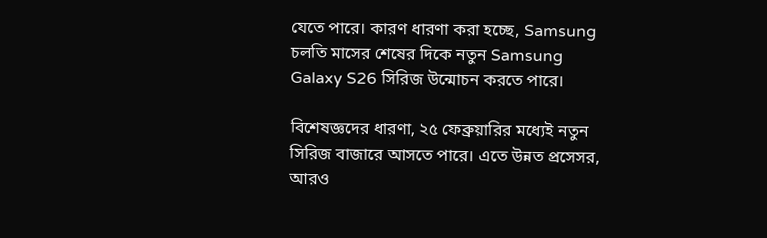যেতে পারে। কারণ ধারণা করা হচ্ছে, Samsung চলতি মাসের শেষের দিকে নতুন Samsung Galaxy S26 সিরিজ উন্মোচন করতে পারে।

বিশেষজ্ঞদের ধারণা, ২৫ ফেব্রুয়ারির মধ্যেই নতুন সিরিজ বাজারে আসতে পারে। এতে উন্নত প্রসেসর, আরও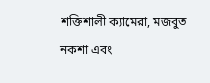শক্তিশালী ক্যামেরা, মজবুত নকশা এবং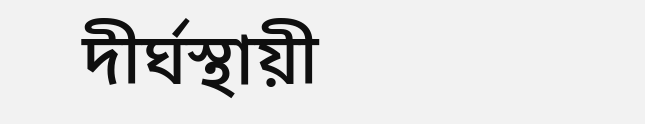দীর্ঘস্থায়ী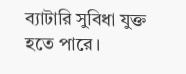ব্যাটারি সুবিধা যুক্ত হতে পারে।